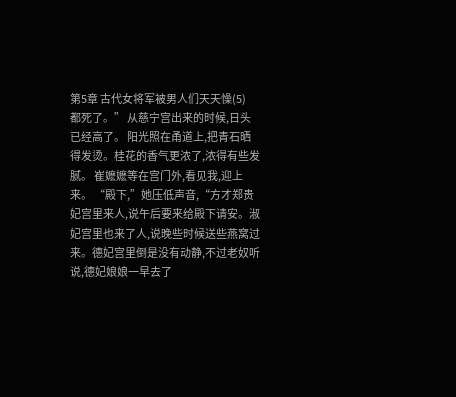第5章 古代女将军被男人们天天懆(5)
都死了。” 从慈宁宫出来的时候,日头已经高了。 阳光照在甬道上,把青石晒得发烫。桂花的香气更浓了,浓得有些发腻。 崔嬷嬷等在宫门外,看见我,迎上来。 “殿下,”她压低声音,“方才郑贵妃宫里来人,说午后要来给殿下请安。淑妃宫里也来了人,说晚些时候送些燕窝过来。德妃宫里倒是没有动静,不过老奴听说,德妃娘娘一早去了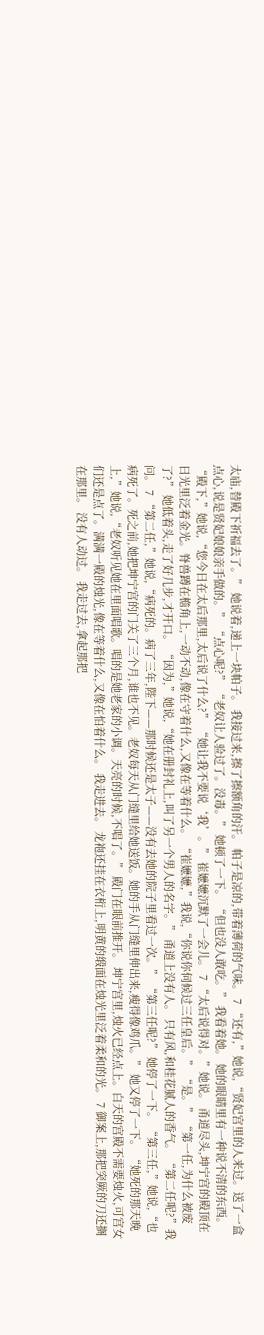太庙,替殿下祈福去了。” 她说着,递上一块帕子。 我接过来,擦了擦额角的汗。 帕子是凉的,带着薄荷的气味。 7 “还有,”她说,“贤妃宫里的人来过。送了一盒点心,说是贤妃娘娘亲手做的。” “点心呢?” “老奴让人验过了。没毒。” 她顿了一下。 “但也没人敢吃。” 我看着她。 她的眼睛里有一种说不清的东西。 “殿下,”她说,“您今日在太后那里,太后说了什么?” “她让我不要说‘我’。” 崔嬷嬷沉默了一会儿。 7 “太后说得对。”她说。 甬道尽头,坤宁宫的殿顶在日光里泛着金光。脊兽蹲在檐角上,一动不动,像在守着什么,又像在等着什么。 “崔嬷嬷,”我说,“你说你伺候过三任皇后。” “是。” “第一任,为什么被废了?” 她低着头,走了好几步,才开口。 “因为,”她说,“她在册封礼上,叫了另一个男人的名字。” 甬道上没有人。 只有风,和桂花腻人的香气。 “第二任呢?”我问。 7 “第二任,”她说,“病死的。病了三年,陛下——那时候还是太子——没有去她的院子里看过一次。” “第三任呢?” 她停了一下。 “第三任,”她说,“也病死了。死之前,她把坤宁宫的门关了三个月,谁也不见。老奴每天从门缝里给她送饭。她的手从门缝里伸出来,瘦得像鸡爪。” 她又停了一下。 “她死的那天晚上,”她说,“老奴听见她在里面唱歌。唱的是她老家的小调。天亮的时候,不唱了。” 殿门在眼前推开。 坤宁宫里,烛火已经点上。白天的宫殿不需要烛火,可宫女们还是点了。满满一殿的烛光,像在等着什么,又像在怕着什么。 我走进去。 龙袍还挂在衣桁上,明黄的缎面在烛光里泛着柔和的光。 7 御案上,那把突厥的刀还搁在那里。 没有人动过。 我走过去,拿起那把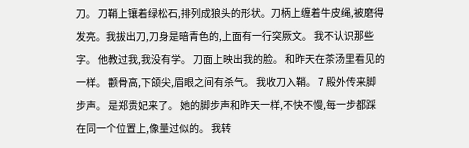刀。 刀鞘上镶着绿松石,排列成狼头的形状。刀柄上缠着牛皮绳,被磨得发亮。我拔出刀,刀身是暗青色的,上面有一行突厥文。 我不认识那些字。 他教过我,我没有学。 刀面上映出我的脸。 和昨天在茶汤里看见的一样。 颧骨高,下颌尖,眉眼之间有杀气。 我收刀入鞘。 7 殿外传来脚步声。 是郑贵妃来了。 她的脚步声和昨天一样,不快不慢,每一步都踩在同一个位置上,像量过似的。 我转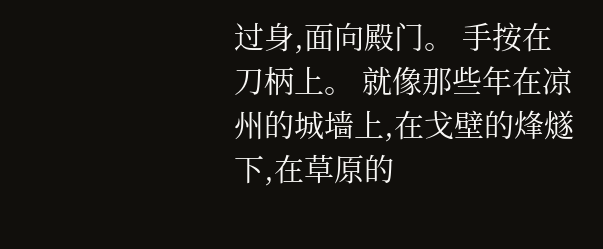过身,面向殿门。 手按在刀柄上。 就像那些年在凉州的城墙上,在戈壁的烽燧下,在草原的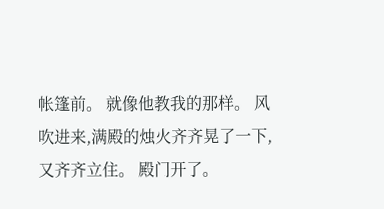帐篷前。 就像他教我的那样。 风吹进来,满殿的烛火齐齐晃了一下,又齐齐立住。 殿门开了。